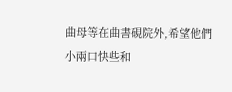曲母等在曲書硯院外,希望他們小兩口快些和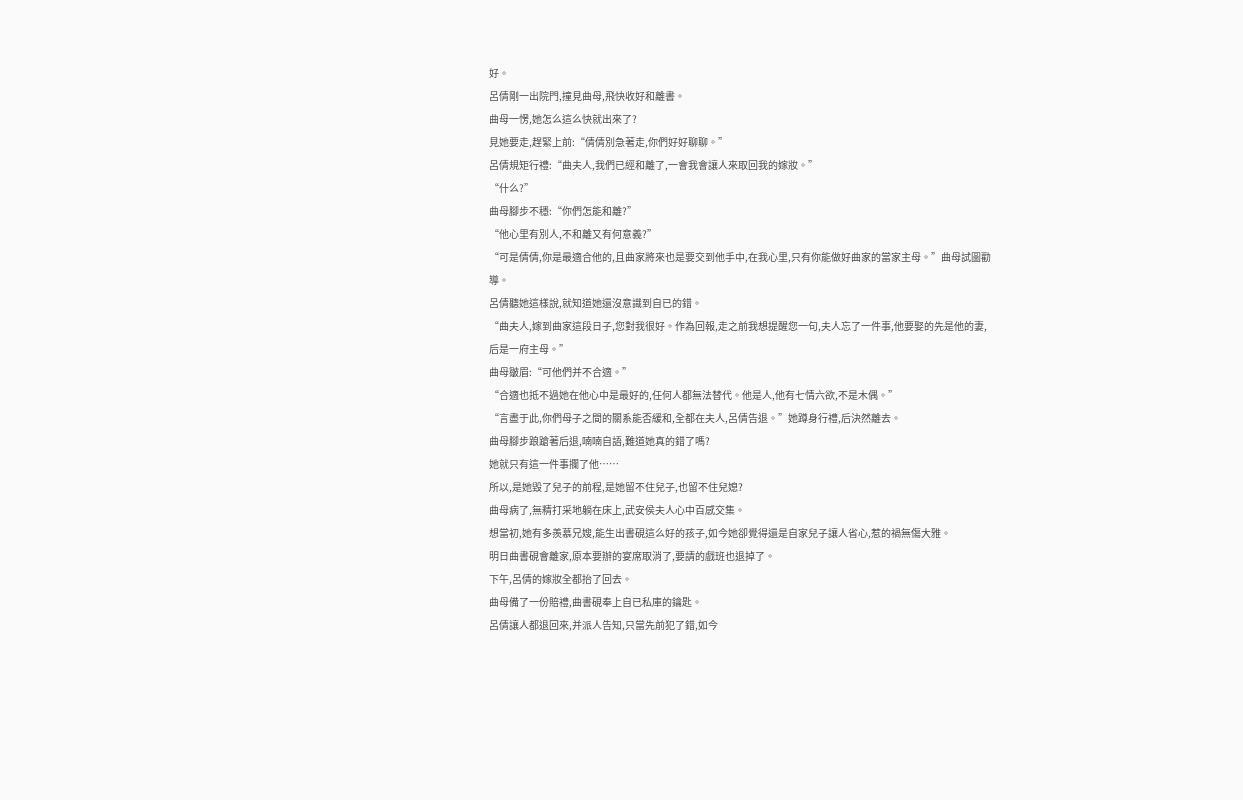好。
呂倩剛一出院門,撞見曲母,飛快收好和離書。
曲母一愣,她怎么這么快就出來了?
見她要走,趕緊上前:“倩倩別急著走,你們好好聊聊。”
呂倩規矩行禮:“曲夫人,我們已經和離了,一會我會讓人來取回我的嫁妝。”
“什么?”
曲母腳步不穩:“你們怎能和離?”
“他心里有別人,不和離又有何意義?”
“可是倩倩,你是最適合他的,且曲家將來也是要交到他手中,在我心里,只有你能做好曲家的當家主母。”曲母試圖勸導。
呂倩聽她這樣說,就知道她還沒意識到自已的錯。
“曲夫人,嫁到曲家這段日子,您對我很好。作為回報,走之前我想提醒您一句,夫人忘了一件事,他要娶的先是他的妻,后是一府主母。”
曲母皺眉:“可他們并不合適。”
“合適也抵不過她在他心中是最好的,任何人都無法替代。他是人,他有七情六欲,不是木偶。”
“言盡于此,你們母子之間的關系能否緩和,全都在夫人,呂倩告退。”她蹲身行禮,后決然離去。
曲母腳步踉蹌著后退,喃喃自語,難道她真的錯了嗎?
她就只有這一件事攔了他……
所以,是她毀了兒子的前程,是她留不住兒子,也留不住兒媳?
曲母病了,無精打采地躺在床上,武安侯夫人心中百感交集。
想當初,她有多羨慕兄嫂,能生出書硯這么好的孩子,如今她卻覺得還是自家兒子讓人省心,惹的禍無傷大雅。
明日曲書硯會離家,原本要辦的宴席取消了,要請的戲班也退掉了。
下午,呂倩的嫁妝全都抬了回去。
曲母備了一份賠禮,曲書硯奉上自已私庫的鑰匙。
呂倩讓人都退回來,并派人告知,只當先前犯了錯,如今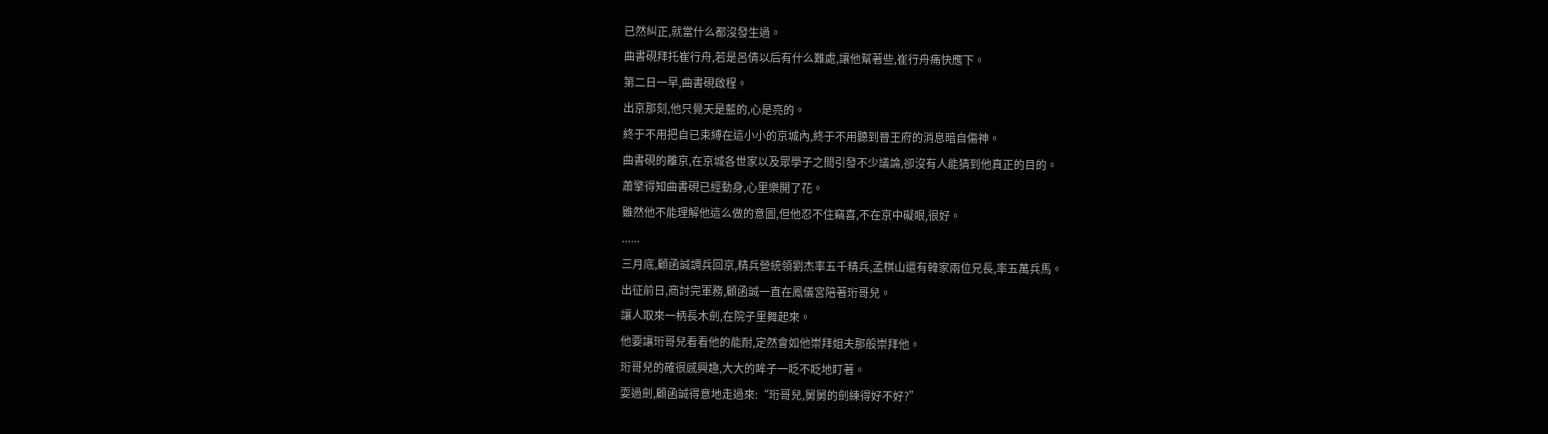已然糾正,就當什么都沒發生過。
曲書硯拜托崔行舟,若是呂倩以后有什么難處,讓他幫著些,崔行舟痛快應下。
第二日一早,曲書硯啟程。
出京那刻,他只覺天是藍的,心是亮的。
終于不用把自已束縛在這小小的京城內,終于不用聽到晉王府的消息暗自傷神。
曲書硯的離京,在京城各世家以及眾學子之間引發不少議論,卻沒有人能猜到他真正的目的。
蕭擎得知曲書硯已經動身,心里樂開了花。
雖然他不能理解他這么做的意圖,但他忍不住竊喜,不在京中礙眼,很好。
......
三月底,顧函誠調兵回京,精兵營統領劉杰率五千精兵,孟棋山還有韓家兩位兄長,率五萬兵馬。
出征前日,商討完軍務,顧函誠一直在鳳儀宮陪著珩哥兒。
讓人取來一柄長木劍,在院子里舞起來。
他要讓珩哥兒看看他的能耐,定然會如他崇拜姐夫那般崇拜他。
珩哥兒的確很感興趣,大大的眸子一眨不眨地盯著。
耍過劍,顧函誠得意地走過來:“珩哥兒,舅舅的劍練得好不好?”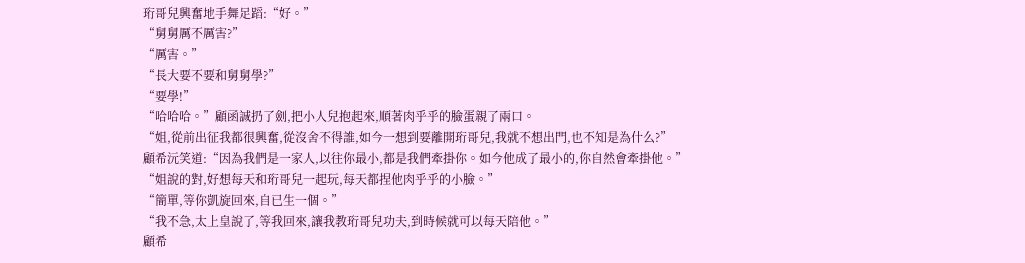珩哥兒興奮地手舞足蹈:“好。”
“舅舅厲不厲害?”
“厲害。”
“長大要不要和舅舅學?”
“要學!”
“哈哈哈。”顧函誠扔了劍,把小人兒抱起來,順著肉乎乎的臉蛋親了兩口。
“姐,從前出征我都很興奮,從沒舍不得誰,如今一想到要離開珩哥兒,我就不想出門,也不知是為什么?”
顧希沅笑道:“因為我們是一家人,以往你最小,都是我們牽掛你。如今他成了最小的,你自然會牽掛他。”
“姐說的對,好想每天和珩哥兒一起玩,每天都捏他肉乎乎的小臉。”
“簡單,等你凱旋回來,自已生一個。”
“我不急,太上皇說了,等我回來,讓我教珩哥兒功夫,到時候就可以每天陪他。”
顧希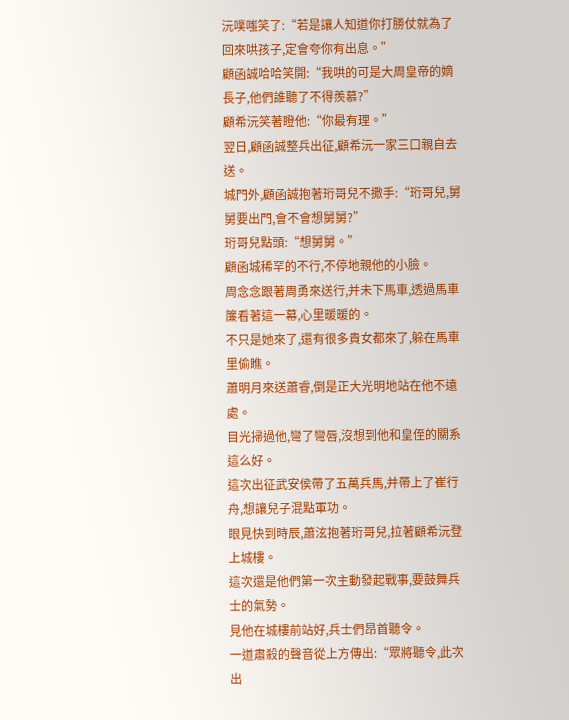沅噗嗤笑了:“若是讓人知道你打勝仗就為了回來哄孩子,定會夸你有出息。”
顧函誠哈哈笑開:“我哄的可是大周皇帝的嫡長子,他們誰聽了不得羨慕?”
顧希沅笑著瞪他:“你最有理。”
翌日,顧函誠整兵出征,顧希沅一家三口親自去送。
城門外,顧函誠抱著珩哥兒不撒手:“珩哥兒,舅舅要出門,會不會想舅舅?”
珩哥兒點頭:“想舅舅。”
顧函城稀罕的不行,不停地親他的小臉。
周念念跟著周勇來送行,并未下馬車,透過馬車簾看著這一幕,心里暖暖的。
不只是她來了,還有很多貴女都來了,躲在馬車里偷瞧。
蕭明月來送蕭睿,倒是正大光明地站在他不遠處。
目光掃過他,彎了彎唇,沒想到他和皇侄的關系這么好。
這次出征武安侯帶了五萬兵馬,并帶上了崔行舟,想讓兒子混點軍功。
眼見快到時辰,蕭泫抱著珩哥兒,拉著顧希沅登上城樓。
這次還是他們第一次主動發起戰事,要鼓舞兵士的氣勢。
見他在城樓前站好,兵士們昂首聽令。
一道肅殺的聲音從上方傳出:“眾將聽令,此次出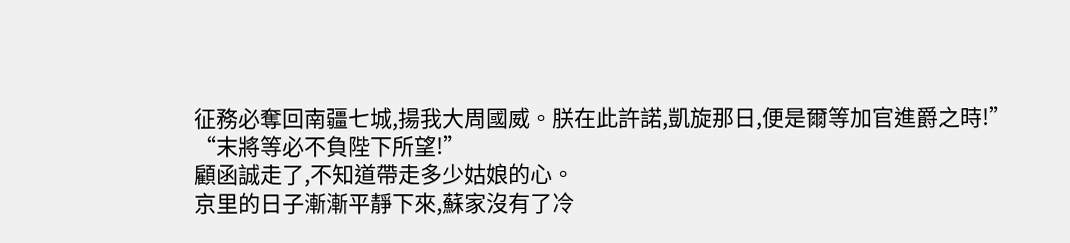征務必奪回南疆七城,揚我大周國威。朕在此許諾,凱旋那日,便是爾等加官進爵之時!”
“末將等必不負陛下所望!”
顧函誠走了,不知道帶走多少姑娘的心。
京里的日子漸漸平靜下來,蘇家沒有了冷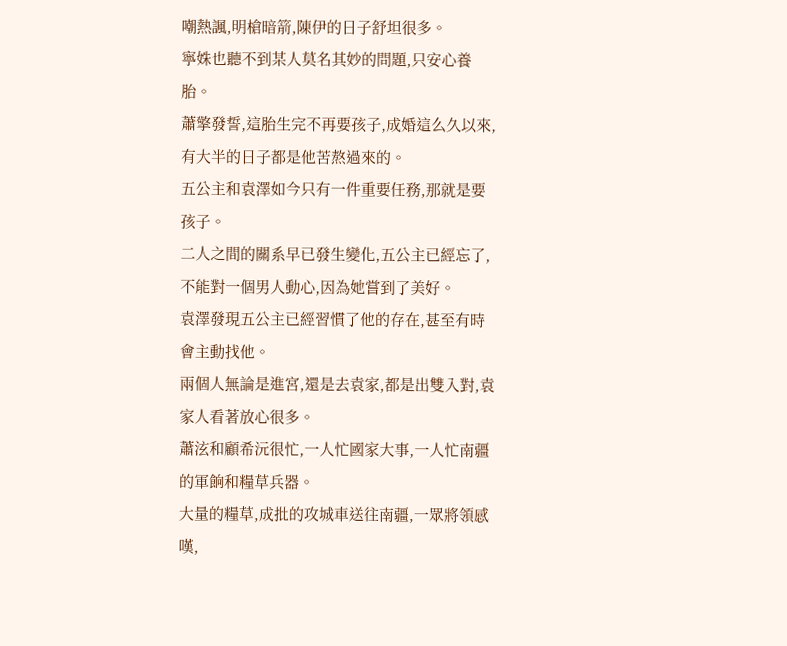嘲熱諷,明槍暗箭,陳伊的日子舒坦很多。
寧姝也聽不到某人莫名其妙的問題,只安心養胎。
蕭擎發誓,這胎生完不再要孩子,成婚這么久以來,有大半的日子都是他苦熬過來的。
五公主和袁澤如今只有一件重要任務,那就是要孩子。
二人之間的關系早已發生變化,五公主已經忘了,不能對一個男人動心,因為她嘗到了美好。
袁澤發現五公主已經習慣了他的存在,甚至有時會主動找他。
兩個人無論是進宮,還是去袁家,都是出雙入對,袁家人看著放心很多。
蕭泫和顧希沅很忙,一人忙國家大事,一人忙南疆的軍餉和糧草兵器。
大量的糧草,成批的攻城車送往南疆,一眾將領感嘆,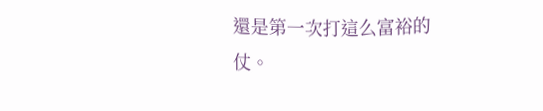還是第一次打這么富裕的仗。